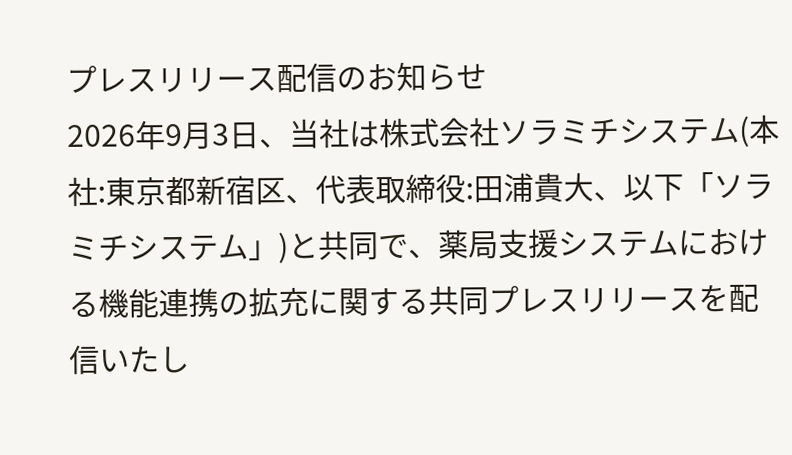プレスリリース配信のお知らせ
2026年9月3日、当社は株式会社ソラミチシステム(本社:東京都新宿区、代表取締役:田浦貴大、以下「ソラミチシステム」)と共同で、薬局支援システムにおける機能連携の拡充に関する共同プレスリリースを配信いたし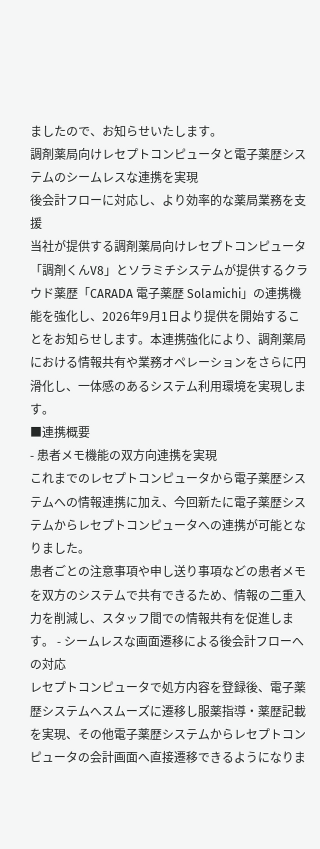ましたので、お知らせいたします。
調剤薬局向けレセプトコンピュータと電子薬歴システムのシームレスな連携を実現
後会計フローに対応し、より効率的な薬局業務を支援
当社が提供する調剤薬局向けレセプトコンピュータ「調剤くんV8」とソラミチシステムが提供するクラウド薬歴「CARADA 電子薬歴 Solamichi」の連携機能を強化し、2026年9月1日より提供を開始することをお知らせします。本連携強化により、調剤薬局における情報共有や業務オペレーションをさらに円滑化し、一体感のあるシステム利用環境を実現します。
■連携概要
- 患者メモ機能の双方向連携を実現
これまでのレセプトコンピュータから電子薬歴システムへの情報連携に加え、今回新たに電子薬歴システムからレセプトコンピュータへの連携が可能となりました。
患者ごとの注意事項や申し送り事項などの患者メモを双方のシステムで共有できるため、情報の二重入力を削減し、スタッフ間での情報共有を促進します。 - シームレスな画面遷移による後会計フローへの対応
レセプトコンピュータで処方内容を登録後、電子薬歴システムへスムーズに遷移し服薬指導・薬歴記載を実現、その他電子薬歴システムからレセプトコンピュータの会計画面へ直接遷移できるようになりま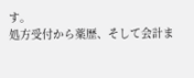す。
処方受付から薬歴、そして会計ま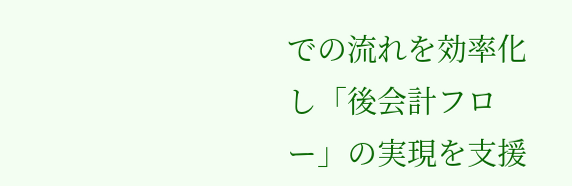での流れを効率化し「後会計フロー」の実現を支援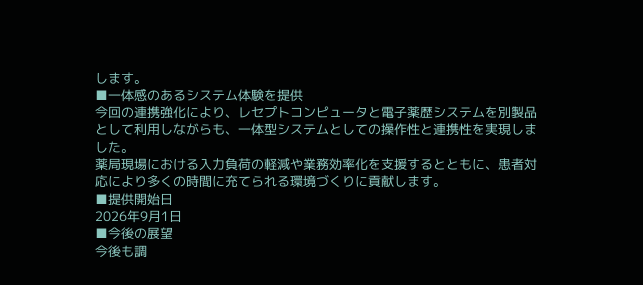します。
■一体感のあるシステム体験を提供
今回の連携強化により、レセプトコンピュータと電子薬歴システムを別製品として利用しながらも、一体型システムとしての操作性と連携性を実現しました。
薬局現場における入力負荷の軽減や業務効率化を支援するとともに、患者対応により多くの時間に充てられる環境づくりに貢献します。
■提供開始日
2026年9月1日
■今後の展望
今後も調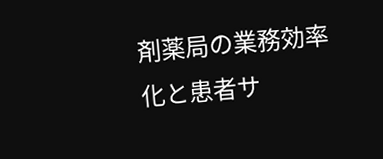剤薬局の業務効率化と患者サ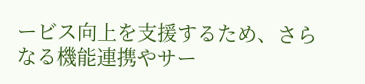ービス向上を支援するため、さらなる機能連携やサー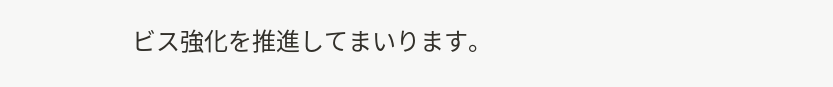ビス強化を推進してまいります。